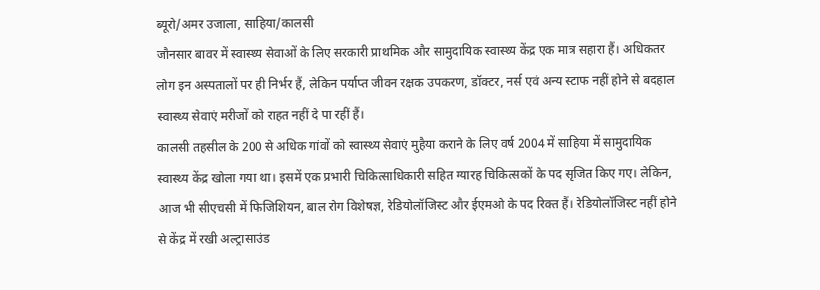ब्यूरो/अमर उजाला, साहिया/कालसी
जौनसार बावर में स्वास्थ्य सेवाओं के लिए सरकारी प्राथमिक और सामुदायिक स्वास्थ्य केंद्र एक मात्र सहारा हैं। अधिकतर लोग इन अस्पतालों पर ही निर्भर हैं, लेकिन पर्याप्त जीवन रक्षक उपकरण, डॉक्टर, नर्स एवं अन्य स्टाफ नहीं होने से बदहाल स्वास्थ्य सेवाएं मरीजों को राहत नहीं दे पा रहीं हैं।
कालसी तहसील के 200 से अधिक गांवों को स्वास्थ्य सेवाएं मुहैया कराने के लिए वर्ष 2004 में साहिया में सामुदायिक स्वास्थ्य केंद्र खोला गया था। इसमें एक प्रभारी चिकित्साधिकारी सहित ग्यारह चिकित्सकों के पद सृजित किए गए। लेकिन, आज भी सीएचसी में फिजिशियन, बाल रोग विशेषज्ञ, रेडियोलॉजिस्ट और ईएमओ के पद रिक्त हैं। रेडियोलॉजिस्ट नहीं होने से केंद्र में रखी अल्ट्रासाउंड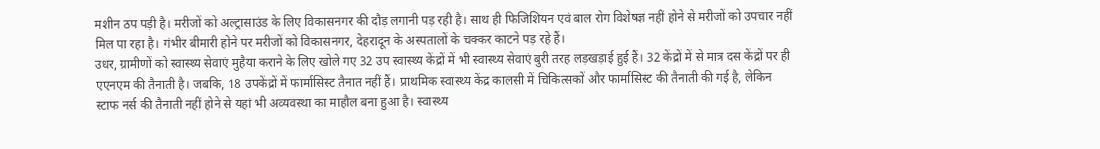मशीन ठप पड़ी है। मरीजों को अल्ट्रासाउंड के लिए विकासनगर की दौड़ लगानी पड़ रही है। साथ ही फिजिशियन एवं बाल रोग विशेषज्ञ नहीं होने से मरीजों को उपचार नहीं मिल पा रहा है। गंभीर बीमारी होने पर मरीजों को विकासनगर, देहरादून के अस्पतालों के चक्कर काटने पड़ रहे हैं।
उधर, ग्रामीणों को स्वास्थ्य सेवाएं मुहैया कराने के लिए खोले गए 32 उप स्वास्थ्य केंद्रों में भी स्वास्थ्य सेवाएं बुरी तरह लड़खड़ाई हुई हैं। 32 केंद्रों में से मात्र दस केंद्रों पर ही एएनएम की तैनाती है। जबकि, 18 उपकेंद्रों में फार्मासिस्ट तैनात नहीं हैं। प्राथमिक स्वास्थ्य केंद्र कालसी में चिकित्सकों और फार्मासिस्ट की तैनाती की गई है, लेकिन स्टाफ नर्स की तैनाती नहीं होने से यहां भी अव्यवस्था का माहौल बना हुआ है। स्वास्थ्य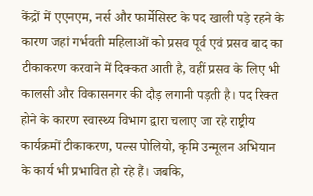केंद्रों में एएनएम, नर्स और फार्मेसिस्ट के पद खाली पड़े रहने के कारण जहां गर्भवती महिलाओं को प्रसव पूर्व एवं प्रसव बाद का टीकाकरण करवाने में दिक्कत आती है, वहीं प्रसव के लिए भी कालसी और विकासनगर की दौड़ लगानी पड़ती है। पद रिक्त होने के कारण स्वास्थ्य विभाग द्वारा चलाए जा रहे राष्ट्रीय कार्यक्रमों टीकाकरण, पल्स पोलियो, कृमि उन्मूलन अभियान के कार्य भी प्रभावित हो रहे हैं। जबकि,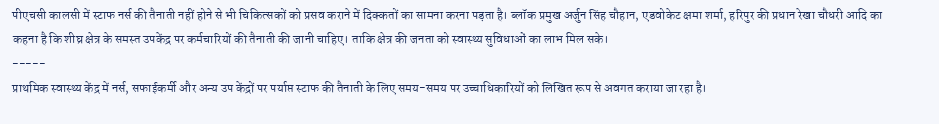पीएचसी कालसी में स्टाफ नर्स की तैनाती नहीं होने से भी चिकित्सकों को प्रसव कराने में दिक्कतों का सामना करना पड़ता है। ब्लॉक प्रमुख अर्जुन सिंह चौहान, एडवोकेट क्षमा शर्मा, हरिपुर की प्रधान रेखा चौधरी आदि का कहना है कि शीघ्र क्षेत्र के समस्त उपकेंद्र पर कर्मचारियों की तैनाती की जानी चाहिए। ताकि क्षेत्र की जनता को स्वास्थ्य सुविधाओं का लाभ मिल सके।
-----
प्राथमिक स्वास्थ्य केंद्र में नर्स, सफाईकर्मी और अन्य उप केंद्रों पर पर्याप्त स्टाफ की तैनाती के लिए समय-समय पर उच्चाधिकारियों को लिखित रूप से अवगत कराया जा रहा है।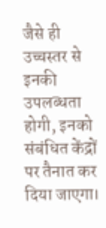जैसे ही उच्चस्तर से इनकी उपलब्धता होगी, इनको संबंधित केंद्रों पर तैनात कर दिया जाएगा।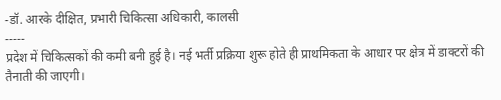-डॉ. आरके दीक्षित, प्रभारी चिकित्सा अधिकारी, कालसी
-----
प्रदेश में चिकित्सकों की कमी बनी हुई है। नई भर्ती प्रक्रिया शुरू होते ही प्राथमिकता के आधार पर क्षेत्र में डाक्टरों की तैनाती की जाएगी।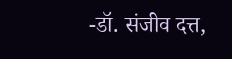-डॉ. संजीव दत्त,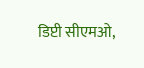डिप्टी सीएमओ,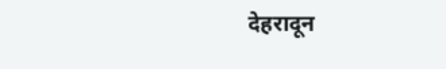देहरादून